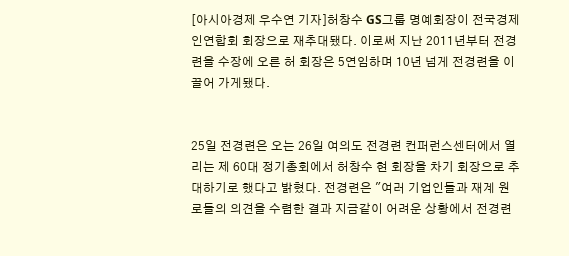[아시아경제 우수연 기자]허창수 GS그룹 명예회장이 전국경제인연합회 회장으로 재추대됐다. 이로써 지난 2011년부터 전경련을 수장에 오른 허 회장은 5연임하며 10년 넘게 전경련을 이끌어 가게됐다.


25일 전경련은 오는 26일 여의도 전경련 컨퍼런스센터에서 열리는 제 60대 정기총회에서 허창수 현 회장을 차기 회장으로 추대하기로 했다고 밝혔다. 전경련은 "여러 기업인들과 재계 원로들의 의견을 수렴한 결과 지금같이 어려운 상황에서 전경련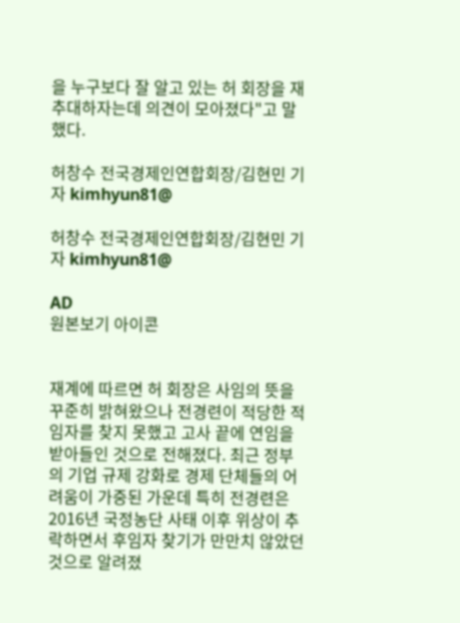을 누구보다 잘 알고 있는 허 회장을 재추대하자는데 의견이 모아졌다"고 말했다.

허창수 전국경제인연합회장/김현민 기자 kimhyun81@

허창수 전국경제인연합회장/김현민 기자 kimhyun81@

AD
원본보기 아이콘


재계에 따르면 허 회장은 사임의 뜻을 꾸준히 밝혀왔으나 전경련이 적당한 적임자를 찾지 못했고 고사 끝에 연임을 받아들인 것으로 전해졌다. 최근 정부의 기업 규제 강화로 경제 단체들의 어려움이 가중된 가운데 특히 전경련은 2016년 국정농단 사태 이후 위상이 추락하면서 후임자 찾기가 만만치 않았던 것으로 알려졌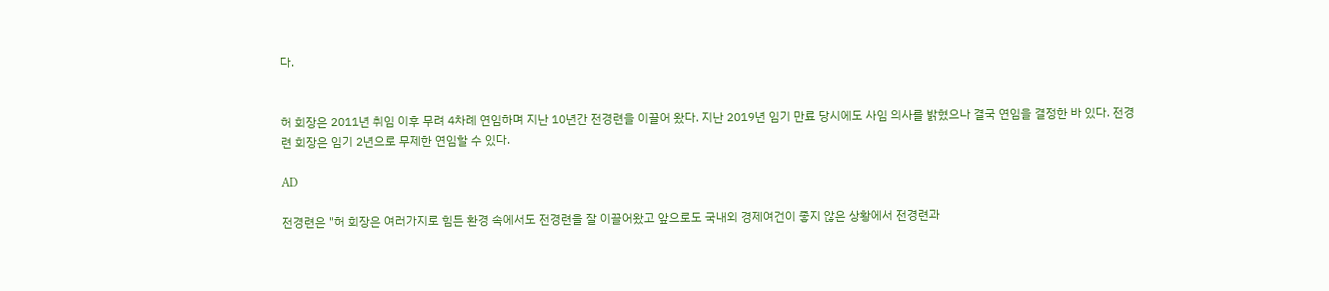다.


허 회장은 2011년 취임 이후 무려 4차례 연임하며 지난 10년간 전경련을 이끌어 왔다. 지난 2019년 임기 만료 당시에도 사임 의사를 밝혔으나 결국 연임을 결정한 바 있다. 전경련 회장은 임기 2년으로 무제한 연임할 수 있다.

AD

전경련은 "허 회장은 여러가지로 힘든 환경 속에서도 전경련을 잘 이끌어왔고 앞으로도 국내외 경제여건이 좋지 않은 상황에서 전경련과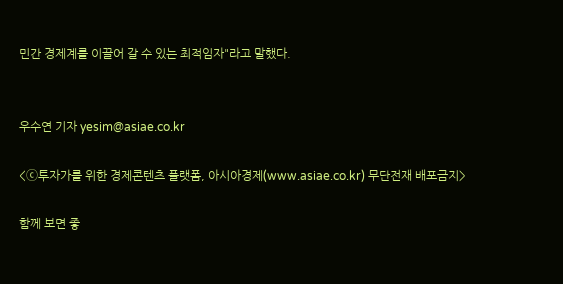민간 경제계를 이끌어 갈 수 있는 최적임자"라고 말했다.


우수연 기자 yesim@asiae.co.kr

<ⓒ투자가를 위한 경제콘텐츠 플랫폼, 아시아경제(www.asiae.co.kr) 무단전재 배포금지>

함께 보면 좋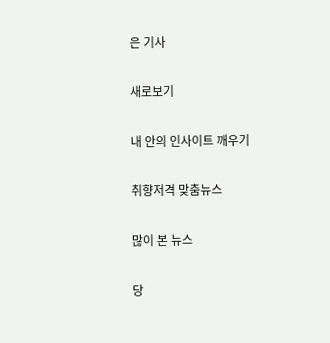은 기사

새로보기

내 안의 인사이트 깨우기

취향저격 맞춤뉴스

많이 본 뉴스

당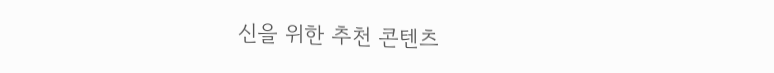신을 위한 추천 콘텐츠